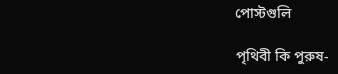পোস্টগুলি

পৃথিবী কি পুরুষ-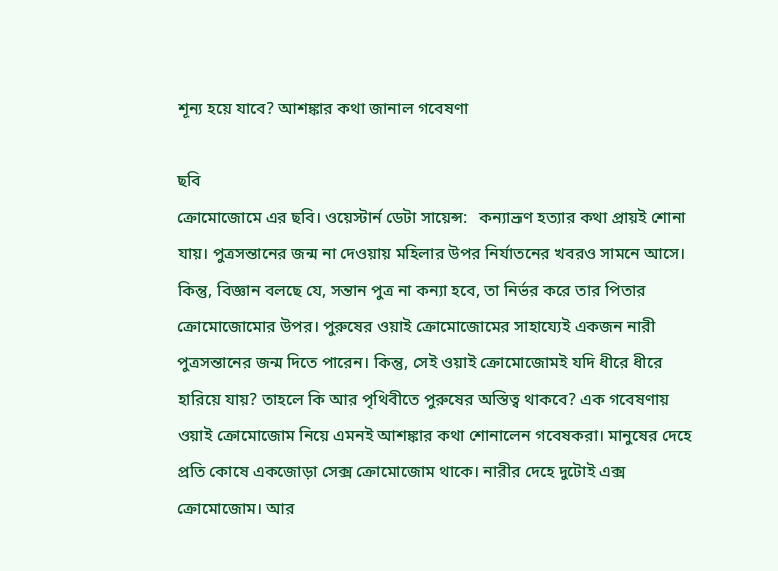শূন্য হয়ে যাবে? আশঙ্কার কথা জানাল গবেষণা

ছবি
ক্রোমোজোমে এর ছবি। ওয়েস্টার্ন ডেটা সায়েন্স:   কন্যাভ্রূণ হত্যার কথা প্রায়ই শোনা যায়। পুত্রসন্তানের জন্ম না দেওয়ায় মহিলার উপর নির্যাতনের খবরও সামনে আসে। কিন্তু, বিজ্ঞান বলছে যে, সন্তান পুত্র না কন্যা হবে, তা নির্ভর করে তার পিতার ক্রোমোজোমোর উপর। পুরুষের ওয়াই ক্রোমোজোমের সাহায্যেই একজন নারী পুত্রসন্তানের জন্ম দিতে পারেন। কিন্তু, সেই ওয়াই ক্রোমোজোমই যদি ধীরে ধীরে হারিয়ে যায়? তাহলে কি আর পৃথিবীতে পুরুষের অস্তিত্ব থাকবে? এক গবেষণায় ওয়াই ক্রোমোজোম নিয়ে এমনই আশঙ্কার কথা শোনালেন গবেষকরা। মানুষের দেহে প্রতি কোষে একজোড়া সেক্স ক্রোমোজোম থাকে। নারীর দেহে দুটোই এক্স ক্রোমোজোম। আর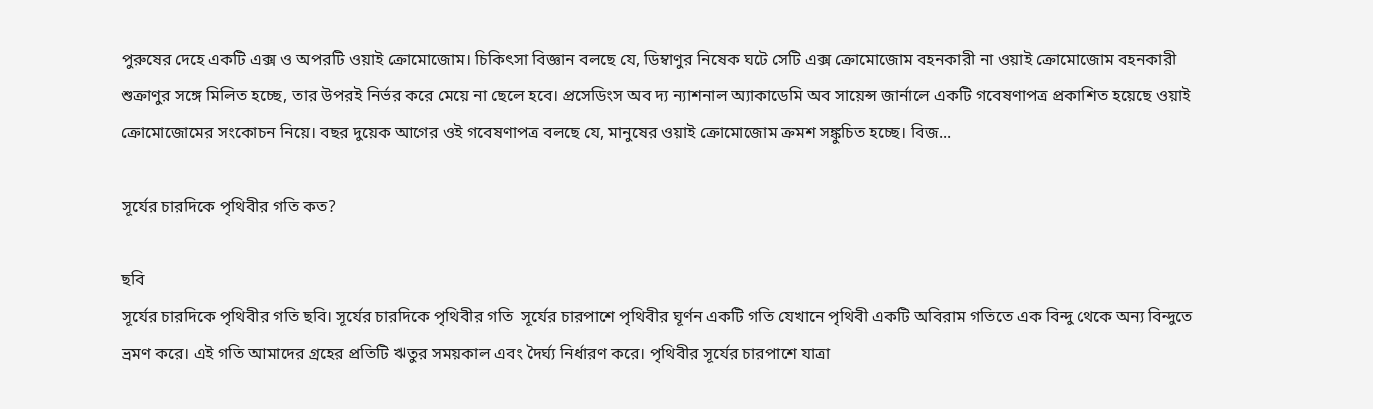পুরুষের দেহে একটি এক্স ও অপরটি ওয়াই ক্রোমোজোম। চিকিৎসা বিজ্ঞান বলছে যে, ডিম্বাণুর নিষেক ঘটে সেটি এক্স ক্রোমোজোম বহনকারী না ওয়াই ক্রোমোজোম বহনকারী শুক্রাণুর সঙ্গে মিলিত হচ্ছে, তার উপরই নির্ভর করে মেয়ে না ছেলে হবে। প্রসেডিংস অব দ্য ন্যাশনাল অ্যাকাডেমি অব সায়েন্স জার্নালে একটি গবেষণাপত্র প্রকাশিত হয়েছে ওয়াই ক্রোমোজোমের সংকোচন নিয়ে। বছর দুয়েক আগের ওই গবেষণাপত্র বলছে যে, মানুষের ওয়াই ক্রোমোজোম ক্রমশ সঙ্কুচিত হচ্ছে। বিজ...

সূর্যের চারদিকে পৃথিবীর গতি কত?

ছবি
সূর্যের চারদিকে পৃথিবীর গতি ছবি। সূর্যের চারদিকে পৃথিবীর গতি  সূর্যের চারপাশে পৃথিবীর ঘূর্ণন একটি গতি যেখানে পৃথিবী একটি অবিরাম গতিতে এক বিন্দু থেকে অন্য বিন্দুতে ভ্রমণ করে। এই গতি আমাদের গ্রহের প্রতিটি ঋতুর সময়কাল এবং দৈর্ঘ্য নির্ধারণ করে। পৃথিবীর সূর্যের চারপাশে যাত্রা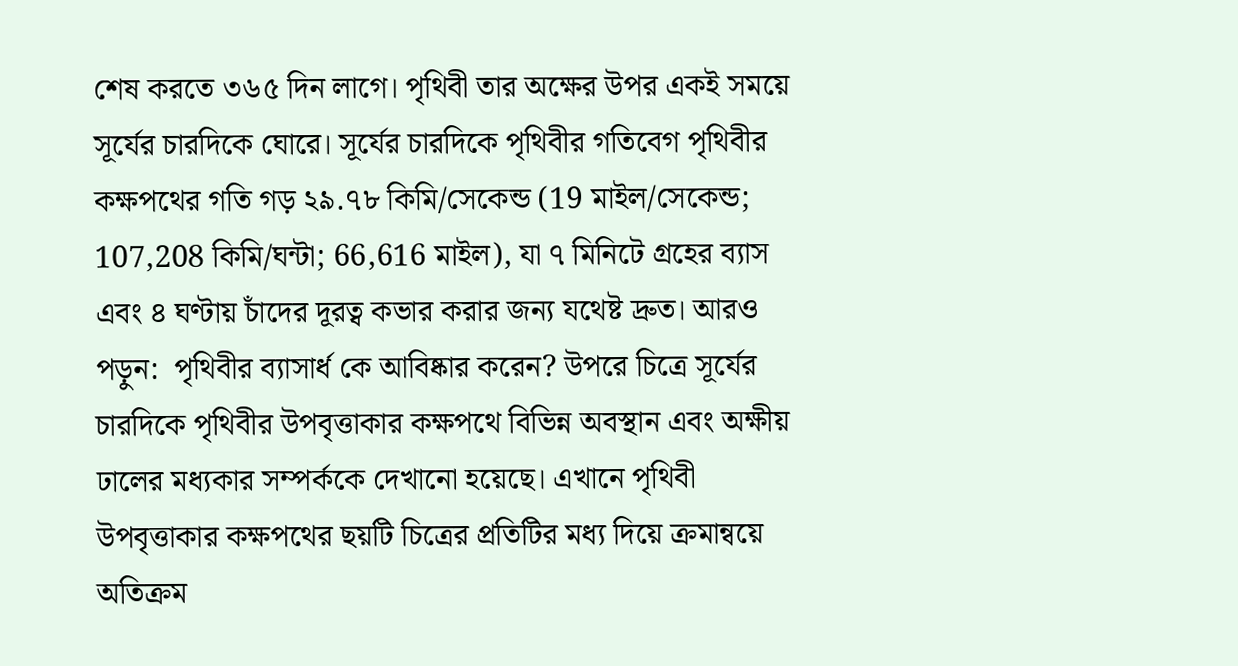শেষ করতে ৩৬৫ দিন লাগে। পৃথিবী তার অক্ষের উপর একই সময়ে সূর্যের চারদিকে ঘোরে। সূর্যের চারদিকে পৃথিবীর গতিবেগ পৃথিবীর কক্ষপথের গতি গড় ২৯.৭৮ কিমি/সেকেন্ড (19 মাইল/সেকেন্ড; 107,208 কিমি/ঘন্টা; 66,616 মাইল), যা ৭ মিনিটে গ্রহের ব্যাস এবং ৪ ঘণ্টায় চাঁদের দূরত্ব কভার করার জন্য যথেষ্ট দ্রুত। আরও পড়ুন:  পৃথিবীর ব্যাসার্ধ কে আবিষ্কার করেন? উপরে চিত্রে সূর্যের চারদিকে পৃথিবীর উপবৃত্তাকার কক্ষপথে বিভিন্ন অবস্থান এবং অক্ষীয় ঢালের মধ্যকার সম্পর্ককে দেখানো হয়েছে। এখানে পৃথিবী উপবৃত্তাকার কক্ষপথের ছয়টি চিত্রের প্রতিটির মধ্য দিয়ে ক্রমান্বয়ে অতিক্রম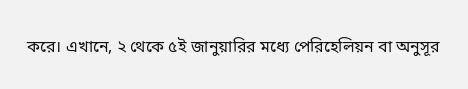করে। এখানে, ২ থেকে ৫ই জানুয়ারির মধ্যে পেরিহেলিয়ন বা অনুসূর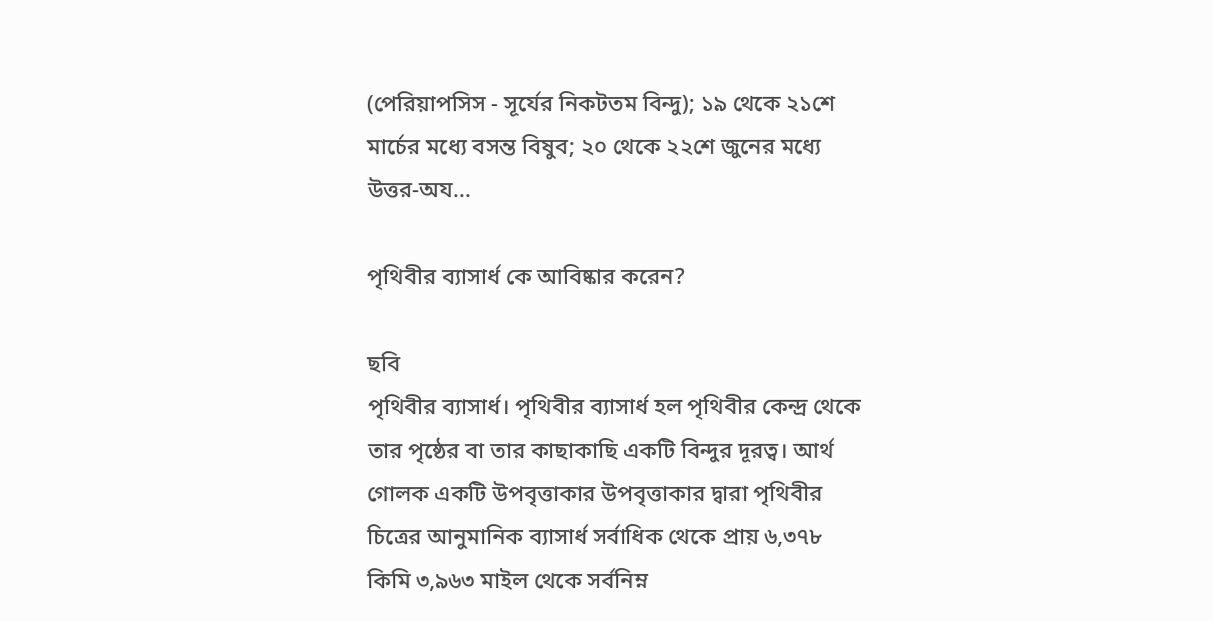(পেরিয়াপসিস - সূর্যের নিকটতম বিন্দু); ১৯ থেকে ২১শে মার্চের মধ্যে বসন্ত বিষুব; ২০ থেকে ২২শে জুনের মধ্যে উত্তর-অয...

পৃথিবীর ব্যাসার্ধ কে আবিষ্কার করেন?

ছবি
পৃথিবীর ব্যাসার্ধ। পৃথিবীর ব্যাসার্ধ হল পৃথিবীর কেন্দ্র থেকে তার পৃষ্ঠের বা তার কাছাকাছি একটি বিন্দুর দূরত্ব। আর্থ গোলক একটি উপবৃত্তাকার উপবৃত্তাকার দ্বারা পৃথিবীর চিত্রের আনুমানিক ব্যাসার্ধ সর্বাধিক থেকে প্রায় ৬,৩৭৮ কিমি ৩,৯৬৩ মাইল থেকে সর্বনিম্ন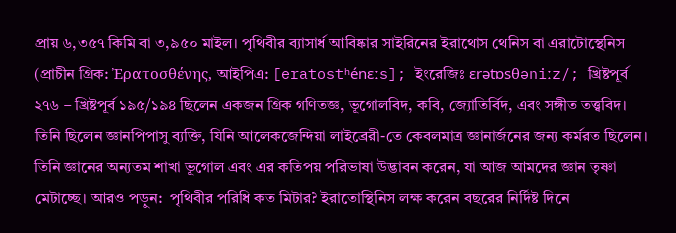প্রায় ৬,৩৫৭ কিমি বা ৩,৯৫০ মাইল। পৃথিবীর ব্যাসার্ধ আবিষ্কার সাইরিনের ইরাথোস থেনিস বা এরাটোস্থেনিস (প্রাচীন গ্রিক: Ἐρατοσθένης, আইপিএ: [eratostʰénɛːs]; ইংরেজিঃ ɛrətɒsθəniːz/; খ্রিষ্টপূর্ব ২৭৬ – খ্রিষ্টপূর্ব ১৯৫/১৯৪ ছিলেন একজন গ্রিক গণিতজ্ঞ, ভূগোলবিদ, কবি, জ্যোতির্বিদ, এবং সঙ্গীত তত্ত্ববিদ। তিনি ছিলেন জ্ঞানপিপাসু ব্যক্তি, যিনি আলেকজেন্দিয়া লাইব্রেরী-তে কেবলমাত্র জ্ঞানার্জনের জন্য কর্মরত ছিলেন। তিনি জ্ঞানের অন্যতম শাখা ভূগোল এবং এর কতিপয় পরিভাষা উদ্ভাবন করেন, যা আজ আমদের জ্ঞান তৃষ্ণা মেটাচ্ছে। আরও পড়ুন:  পৃথিবীর পরিধি কত মিটার? ইরাতোস্থিনিস লক্ষ করেন বছরের নির্দিষ্ট দিনে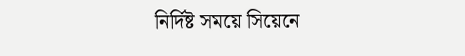নির্দিষ্ট সময়ে সিয়েনে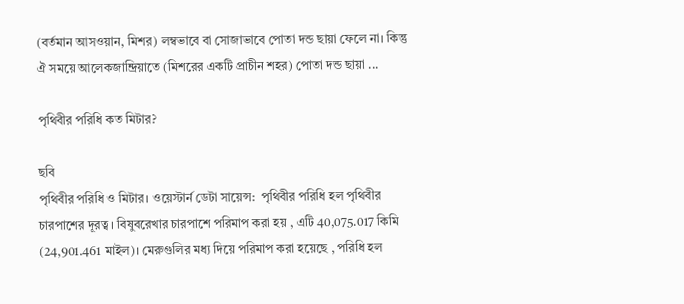(বর্তমান আসওয়ান, মিশর) লম্বভাবে বা সোজাভাবে পোতা দন্ড ছায়া ফেলে না। কিন্তু ঐ সময়ে আলেকজান্দ্রিয়াতে (মিশরের একটি প্রাচীন শহর) পোতা দন্ড ছায়া ...

পৃথিবীর পরিধি কত মিটার?

ছবি
পৃথিবীর পরিধি ও মিটার। ওয়েস্টার্ন ডেটা সায়েন্স:  পৃথিবীর পরিধি হল পৃথিবীর চারপাশের দূরত্ব । বিষুবরেখার চারপাশে পরিমাপ করা হয় , এটি 40,075.017 কিমি (24,901.461 মাইল)। মেরুগুলির মধ্য দিয়ে পরিমাপ করা হয়েছে , পরিধি হল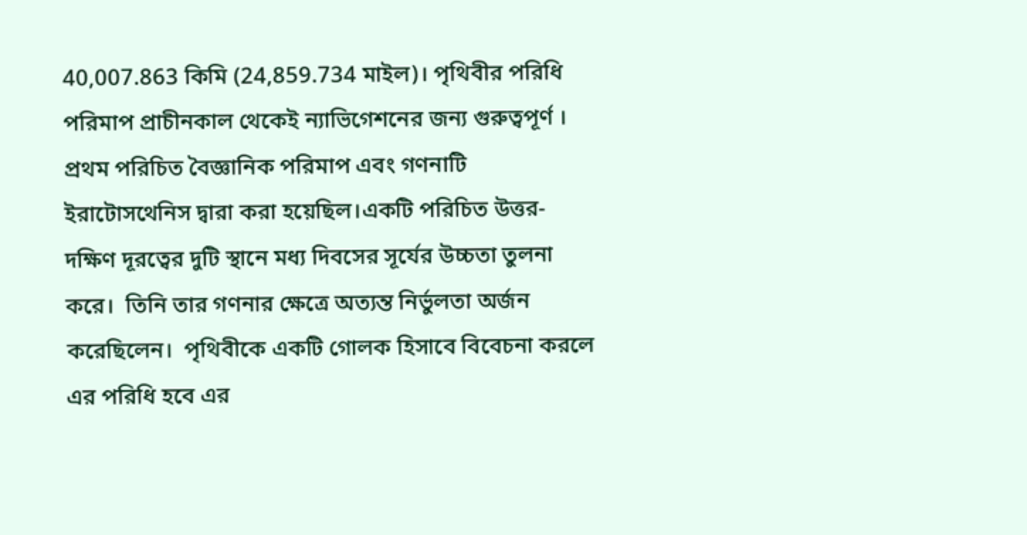40,007.863 কিমি (24,859.734 মাইল)। পৃথিবীর পরিধি পরিমাপ প্রাচীনকাল থেকেই ন্যাভিগেশনের জন্য গুরুত্বপূর্ণ । প্রথম পরিচিত বৈজ্ঞানিক পরিমাপ এবং গণনাটি ইরাটোসথেনিস দ্বারা করা হয়েছিল।একটি পরিচিত উত্তর-দক্ষিণ দূরত্বের দুটি স্থানে মধ্য দিবসের সূর্যের উচ্চতা তুলনা করে।  তিনি তার গণনার ক্ষেত্রে অত্যন্ত নির্ভুলতা অর্জন করেছিলেন।  পৃথিবীকে একটি গোলক হিসাবে বিবেচনা করলে এর পরিধি হবে এর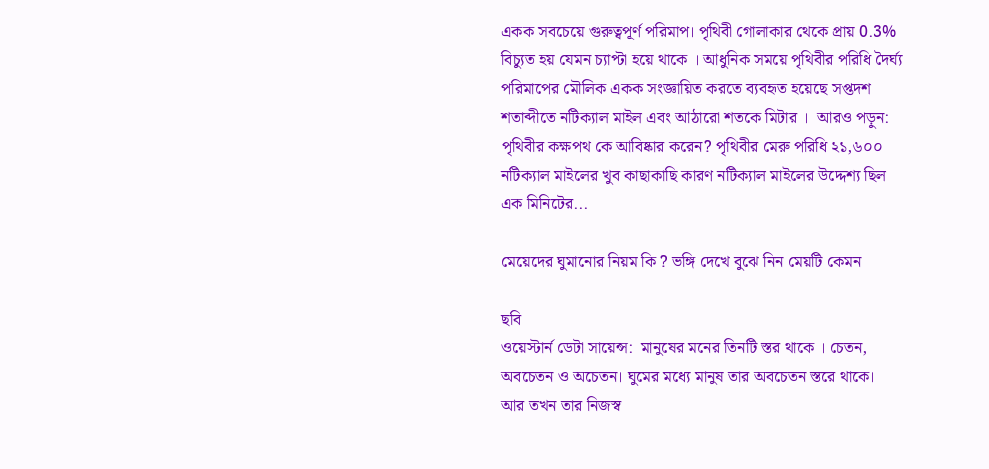একক সবচেয়ে গুরুত্বপূর্ণ পরিমাপ। পৃথিবী গোলাকার থেকে প্রায় 0.3% বিচ্যুত হয় যেমন চ্যাপ্টা হয়ে থাকে । আধুনিক সময়ে পৃথিবীর পরিধি দৈর্ঘ্য পরিমাপের মৌলিক একক সংজ্ঞায়িত করতে ব্যবহৃত হয়েছে সপ্তদশ শতাব্দীতে নটিক্যাল মাইল এবং আঠারো শতকে মিটার ।  আরও পড়ুন: পৃথিবীর কক্ষপথ কে আবিষ্কার করেন? পৃথিবীর মেরু পরিধি ২১,৬০০ নটিক্যাল মাইলের খুব কাছাকাছি কারণ নটিক্যাল মাইলের উদ্দেশ্য ছিল এক মিনিটের...

মেয়েদের ঘুমানোর নিয়ম কি ? ভঙ্গি দেখে বুঝে নিন মেয়টি কেমন

ছবি
ওয়েস্টার্ন ডেটা সায়েন্স:  মানুষের মনের তিনটি স্তর থাকে । চেতন, অবচেতন ও অচেতন। ঘুমের মধ্যে মানুষ তার অবচেতন স্তরে থাকে। আর তখন তার নিজস্ব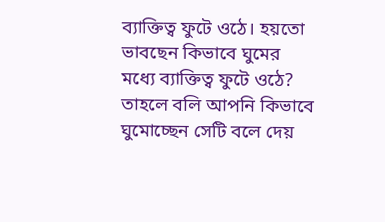ব্যাক্তিত্ব ফুটে ওঠে। হয়তো ভাবছেন কিভাবে ঘুমের মধ্যে ব্যাক্তিত্ব ফুটে ওঠে? তাহলে বলি আপনি কিভাবে ঘুমোচ্ছেন সেটি বলে দেয়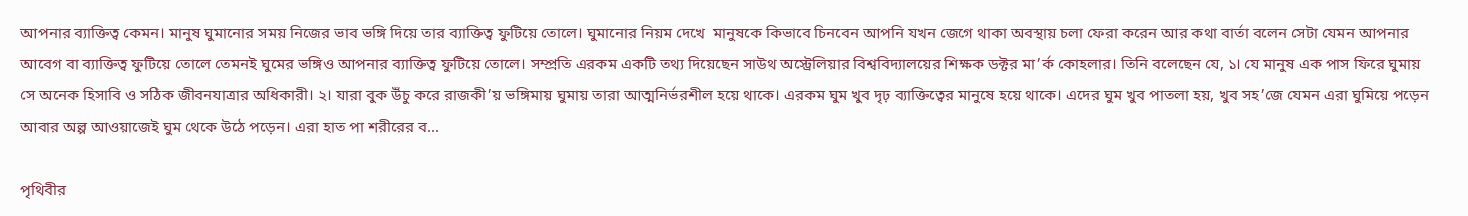আপনার ব্যাক্তিত্ব কেমন। মানুষ ঘুমানোর সময় নিজের ভাব ভঙ্গি দিয়ে তার ব্যাক্তিত্ব ফুটিয়ে তোলে। ঘুমানোর নিয়ম দেখে  মানুষকে কিভাবে চিনবেন আপনি যখন জেগে থাকা অবস্থায় চলা ফেরা করেন আর কথা বার্তা বলেন সেটা যেমন আপনার আবেগ বা ব্যাক্তিত্ব ফুটিয়ে তোলে তেমনই ঘুমের ভঙ্গিও আপনার ব্যাক্তিত্ব ফুটিয়ে তোলে। সম্প্রতি এরকম একটি তথ্য দিয়েছেন সাউথ অস্ট্রেলিয়ার বিশ্ববিদ্যালয়ের শিক্ষক ডক্টর মা’র্ক কোহলার। তিনি বলেছেন যে, ১। যে মানুষ এক পাস ফিরে ঘুমায় সে অনেক হিসাবি ও সঠিক জীবনযাত্রার অধিকারী। ২। যারা বুক উঁচু করে রাজকী’য় ভঙ্গিমায় ঘুমায় তারা আত্মনির্ভরশীল হয়ে থাকে। এরকম ঘুম খুব দৃঢ় ব্যাক্তিত্বের মানুষে হয়ে থাকে। এদের ঘুম খুব পাতলা হয়, খুব সহ’জে যেমন এরা ঘুমিয়ে পড়েন আবার অল্প আওয়াজেই ঘুম থেকে উঠে পড়েন। এরা হাত পা শরীরের ব...

পৃথিবীর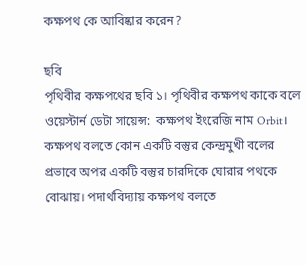কক্ষপথ কে আবিষ্কার করেন?

ছবি
পৃথিবীর কক্ষপথের ছবি ১। পৃথিবীর কক্ষপথ কাকে বলে ওয়েস্টার্ন ডেটা সায়েন্স:  কক্ষপথ ইংরেজি নাম Orbit। কক্ষপথ বলতে কোন একটি বস্তুর কেন্দ্রমুখী বলের প্রভাবে অপর একটি বস্তুর চারদিকে ঘোরার পথকে বোঝায়। পদার্থবিদ্যায় কক্ষপথ বলতে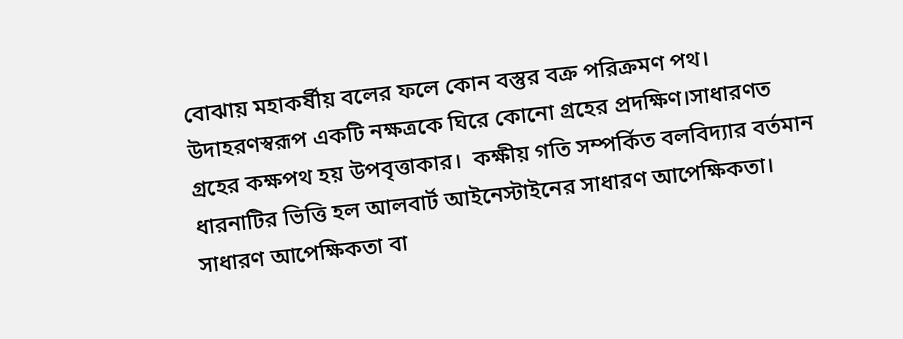বোঝায় মহাকর্ষীয় বলের ফলে কোন বস্তুর বক্র পরিক্রমণ পথ। উদাহরণস্বরূপ একটি নক্ষত্রকে ঘিরে কোনো গ্রহের প্রদক্ষিণ।সাধারণত গ্রহের কক্ষপথ হয় উপবৃত্তাকার।  কক্ষীয় গতি সম্পর্কিত বলবিদ্যার বর্তমান ধারনাটির ভিত্তি হল আলবার্ট আইনেস্টাইনের সাধারণ আপেক্ষিকতা। সাধারণ আপেক্ষিকতা বা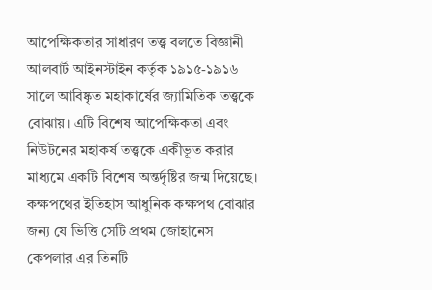আপেক্ষিকতার সাধারণ তত্ত্ব বলতে বিজ্ঞানী আলবার্ট আইনস্টাইন কর্তৃক ১৯১৫-১৯১৬ সালে আবিষ্কৃত মহাকার্ষের জ্যামিতিক তত্ত্বকে বোঝায়। এটি বিশেষ আপেক্ষিকতা এবং নিউটনের মহাকর্ষ তত্ত্বকে একীভূত করার মাধ্যমে একটি বিশেষ অন্তর্দৃষ্টির জন্ম দিয়েছে। কক্ষপথের ইতিহাস আধুনিক কক্ষপথ বোঝার জন্য যে ভিত্তি সেটি প্রথম জোহানেস কেপলার এর তিনটি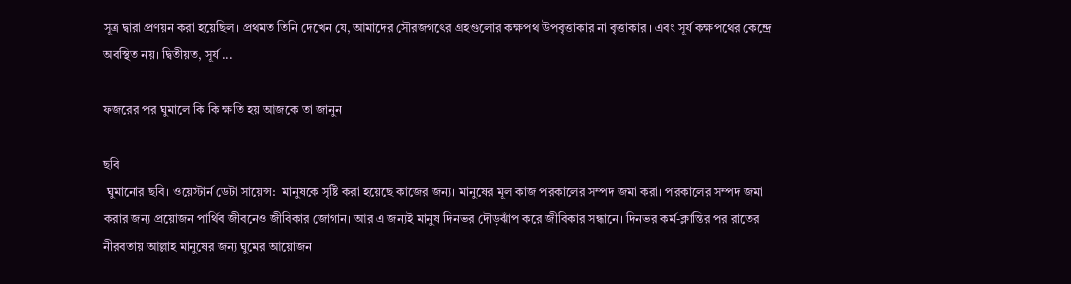সূত্র দ্বারা প্রণয়ন করা হয়েছিল। প্রথমত তিনি দেখেন যে, আমাদের সৌরজগৎের গ্রহগুলোর কক্ষপথ উপবৃত্তাকার না বৃত্তাকার । এবং সূর্য কক্ষপথের কেন্দ্রে অবস্থিত নয়। দ্বিতীয়ত, সূর্য ...

ফজরের পর ঘুমালে কি কি ক্ষতি হয় আজকে তা জানুন

ছবি
 ঘুমানোর ছবি। ওয়েস্টার্ন ডেটা সায়েন্স:  মানুষকে সৃষ্টি করা হয়েছে কাজের জন্য। মানুষের মূল কাজ পরকালের সম্পদ জমা করা। পরকালের সম্পদ জমা করার জন্য প্রয়োজন পার্থিব জীবনেও জীবিকার জোগান। আর এ জন্যই মানুষ দিনভর দৌড়ঝাঁপ করে জীবিকার সন্ধানে। দিনভর কর্ম-ক্লান্তির পর রাতের নীরবতায় আল্লাহ মানুষের জন্য ঘুমের আয়োজন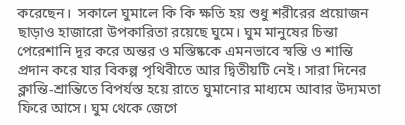করেছেন।  সকালে ঘুমালে কি কি ক্ষতি হয় শুধু শরীরের প্রয়োজন ছাড়াও হাজারো উপকারিতা রয়েছে ঘুমে। ঘুম মানুষের চিন্তা পেরেশানি দূর করে অন্তর ও মস্তিষ্ককে এমনভাবে স্বস্তি ও শান্তি প্রদান করে যার বিকল্প পৃথিবীতে আর দ্বিতীয়টি নেই। সারা দিনের ক্লান্তি-শ্রান্তিতে বিপর্যস্ত হয়ে রাতে ঘুমানোর মাধ্যমে আবার উদ্যমতা ফিরে আসে। ঘুম থেকে জেগে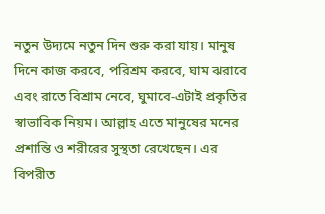নতুন উদ্যমে নতুন দিন শুরু করা যায়। মানুষ দিনে কাজ করবে, পরিশ্রম করবে, ঘাম ঝরাবে এবং রাতে বিশ্রাম নেবে, ঘুমাবে-এটাই প্রকৃতির স্বাভাবিক নিয়ম। আল্লাহ এতে মানুষের মনের প্রশান্তি ও শরীরের সুস্থতা রেখেছেন। এর বিপরীত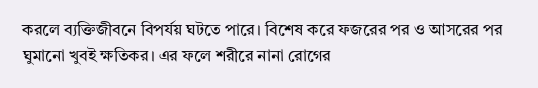করলে ব্যক্তিজীবনে বিপর্যয় ঘটতে পারে। বিশেষ করে ফজরের পর ও আসরের পর ঘুমানো খুবই ক্ষতিকর। এর ফলে শরীরে নানা রোগের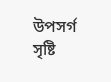উপসর্গ সৃষ্টি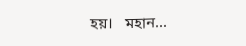হয়।   মহান...